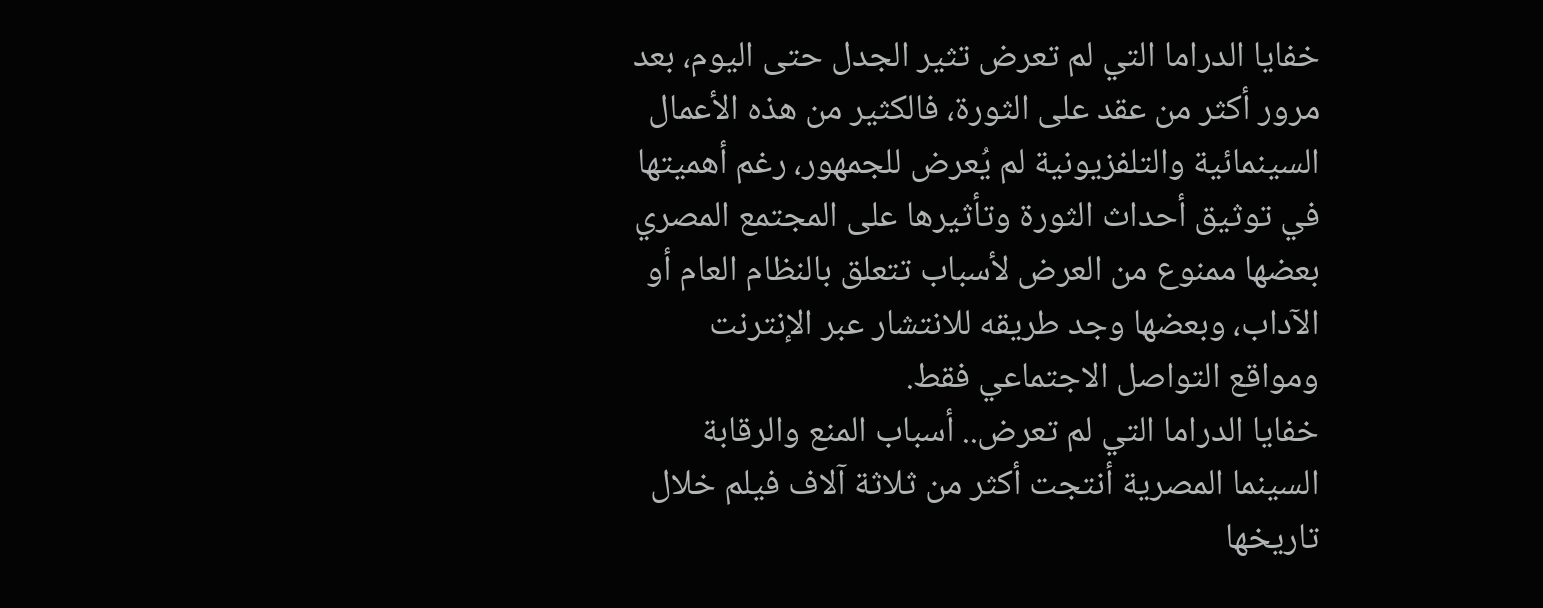خفايا الدراما التي لم تعرض تثير الجدل حتى اليوم، بعد مرور أكثر من عقد على الثورة، فالكثير من هذه الأعمال السينمائية والتلفزيونية لم يُعرض للجمهور، رغم أهميتها في توثيق أحداث الثورة وتأثيرها على المجتمع المصري بعضها ممنوع من العرض لأسباب تتعلق بالنظام العام أو الآداب، وبعضها وجد طريقه للانتشار عبر الإنترنت ومواقع التواصل الاجتماعي فقط.
خفايا الدراما التي لم تعرض.. أسباب المنع والرقابة
السينما المصرية أنتجت أكثر من ثلاثة آلاف فيلم خلال تاريخها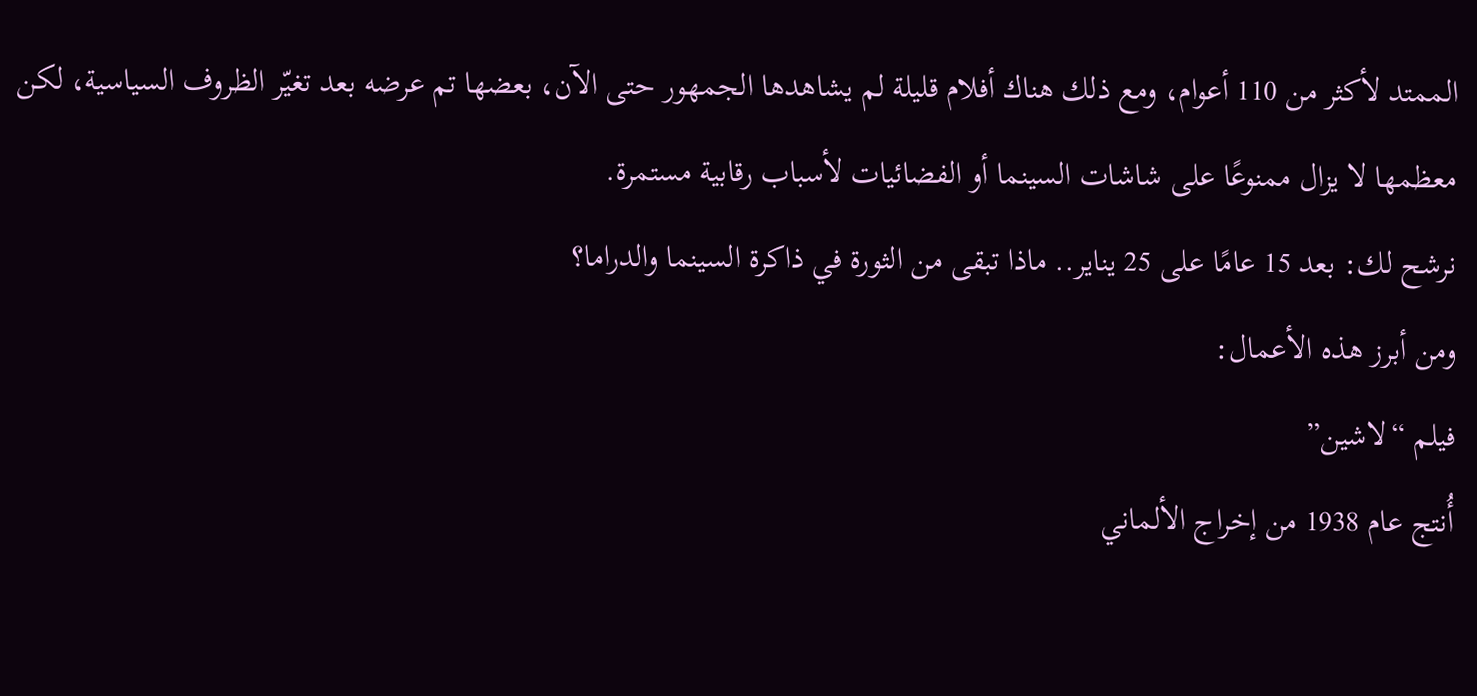الممتد لأكثر من 110 أعوام، ومع ذلك هناك أفلام قليلة لم يشاهدها الجمهور حتى الآن، بعضها تم عرضه بعد تغيّر الظروف السياسية، لكن معظمها لا يزال ممنوعًا على شاشات السينما أو الفضائيات لأسباب رقابية مستمرة.
نرشح لك: بعد 15 عامًا على 25 يناير.. ماذا تبقى من الثورة في ذاكرة السينما والدراما؟
ومن أبرز هذه الأعمال:
فيلم “لاشين”
أُنتج عام 1938 من إخراج الألماني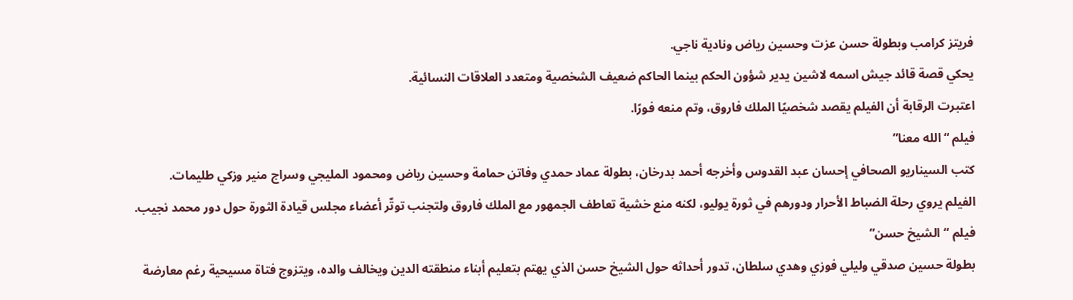فريتز كرامب وبطولة حسن عزت وحسين رياض ونادية ناجي.
يحكي قصة قائد جيش اسمه لاشين يدير شؤون الحكم بينما الحاكم ضعيف الشخصية ومتعدد العلاقات النسائية.
اعتبرت الرقابة أن الفيلم يقصد شخصيًا الملك فاروق، وتم منعه فورًا.
فيلم “الله معنا”
كتب السيناريو الصحافي إحسان عبد القدوس وأخرجه أحمد بدرخان، بطولة عماد حمدي وفاتن حمامة وحسين رياض ومحمود المليجي وسراج منير وزكي طليمات.
الفيلم يروي رحلة الضباط الأحرار ودورهم في ثورة يوليو، لكنه منع خشية تعاطف الجمهور مع الملك فاروق ولتجنب توتّر أعضاء مجلس قيادة الثورة حول دور محمد نجيب.
فيلم “الشيخ حسن”
بطولة حسين صدقي وليلي فوزي وهدي سلطان، تدور أحداثه حول الشيخ حسن الذي يهتم بتعليم أبناء منطقته الدين ويخالف والده، ويتزوج فتاة مسيحية رغم معارضة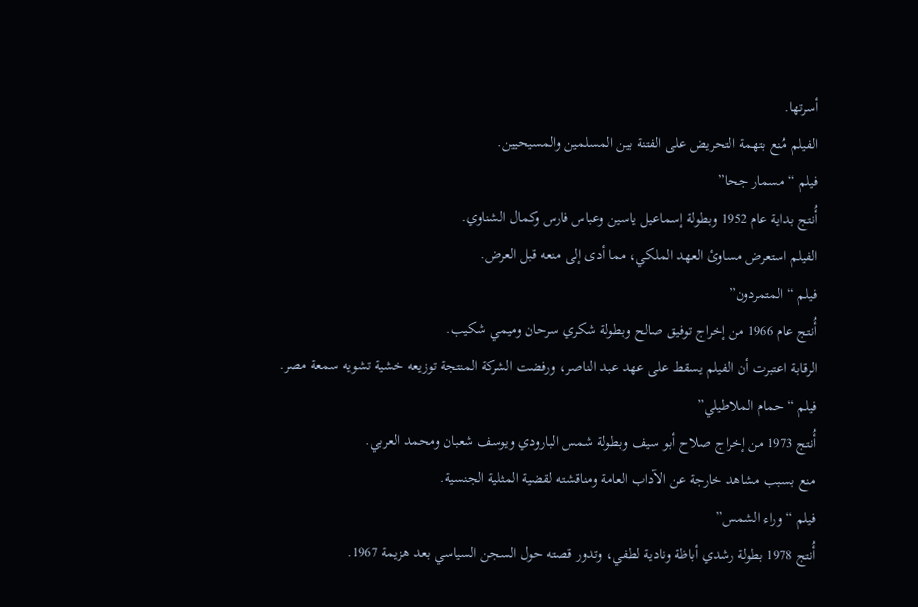أسرتها.
الفيلم مُنع بتهمة التحريض على الفتنة بين المسلمين والمسيحيين.
فيلم “مسمار جحا”
أُنتج بداية عام 1952 وبطولة إسماعيل ياسين وعباس فارس وكمال الشناوي.
الفيلم استعرض مساوئ العهد الملكي، مما أدى إلى منعه قبل العرض.
فيلم “المتمردون”
أُنتج عام 1966 من إخراج توفيق صالح وبطولة شكري سرحان وميمي شكيب.
الرقابة اعتبرت أن الفيلم يسقط على عهد عبد الناصر، ورفضت الشركة المنتجة توزيعه خشية تشويه سمعة مصر.
فيلم “حمام الملاطيلي”
أُنتج 1973 من إخراج صلاح أبو سيف وبطولة شمس البارودي ويوسف شعبان ومحمد العربي.
منع بسبب مشاهد خارجة عن الآداب العامة ومناقشته لقضية المثلية الجنسية.
فيلم “وراء الشمس”
أُنتج 1978 بطولة رشدي أباظة ونادية لطفي، وتدور قصته حول السجن السياسي بعد هزيمة 1967.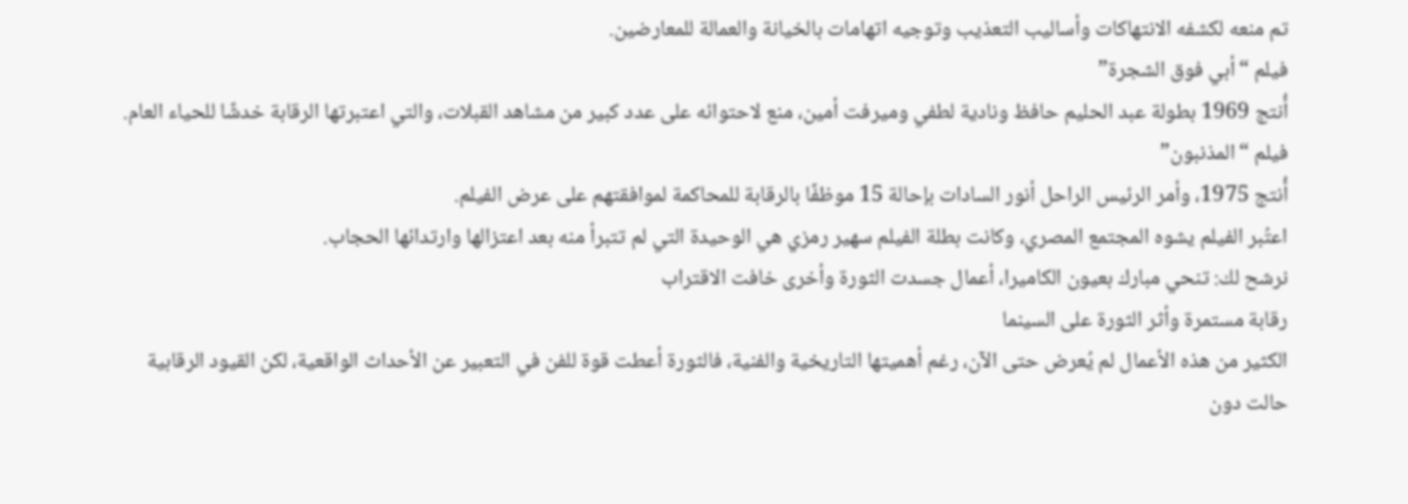تم منعه لكشفه الانتهاكات وأساليب التعذيب وتوجيه اتهامات بالخيانة والعمالة للمعارضين.
فيلم “أبي فوق الشجرة”
أُنتج 1969 بطولة عبد الحليم حافظ ونادية لطفي وميرفت أمين، منع لاحتوائه على عدد كبير من مشاهد القبلات، والتي اعتبرتها الرقابة خدشًا للحياء العام.
فيلم “المذنبون”
أُنتج 1975، وأمر الرئيس الراحل أنور السادات بإحالة 15 موظفًا بالرقابة للمحاكمة لموافقتهم على عرض الفيلم.
اعتُبر الفيلم يشوه المجتمع المصري، وكانت بطلة الفيلم سهير رمزي هي الوحيدة التي لم تتبرأ منه بعد اعتزالها وارتدائها الحجاب.
نرشح لك: تنحي مبارك بعيون الكاميرا، أعمال جسدت الثورة وأخرى خافت الاقتراب
رقابة مستمرة وأثر الثورة على السينما
الكثير من هذه الأعمال لم يُعرض حتى الآن، رغم أهميتها التاريخية والفنية، فالثورة أعطت قوة للفن في التعبير عن الأحداث الواقعية، لكن القيود الرقابية حالت دون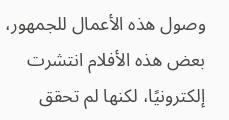وصول هذه الأعمال للجمهور، بعض هذه الأفلام انتشرت إلكترونيًا، لكنها لم تحقق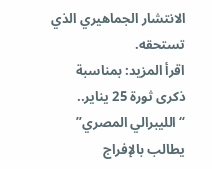الانتشار الجماهيري الذي تستحقه.
اقرأ المزيد: بمناسبة ذكرى ثورة 25 يناير.. “الليبرالي المصري” يطالب بالإفراج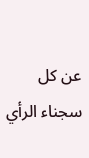عن كل سجناء الرأي